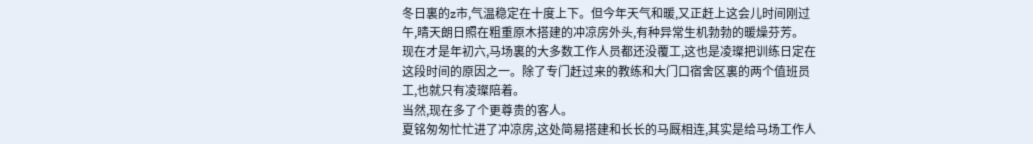冬日裏的z市,气温稳定在十度上下。但今年天气和暖,又正赶上这会儿时间刚过午,晴天朗日照在粗重原木搭建的冲凉房外头,有种异常生机勃勃的暖燥芬芳。
现在才是年初六,马场裏的大多数工作人员都还没覆工,这也是凌璨把训练日定在这段时间的原因之一。除了专门赶过来的教练和大门口宿舍区裏的两个值班员工,也就只有凌璨陪着。
当然,现在多了个更尊贵的客人。
夏铭匆匆忙忙进了冲凉房,这处简易搭建和长长的马厩相连,其实是给马场工作人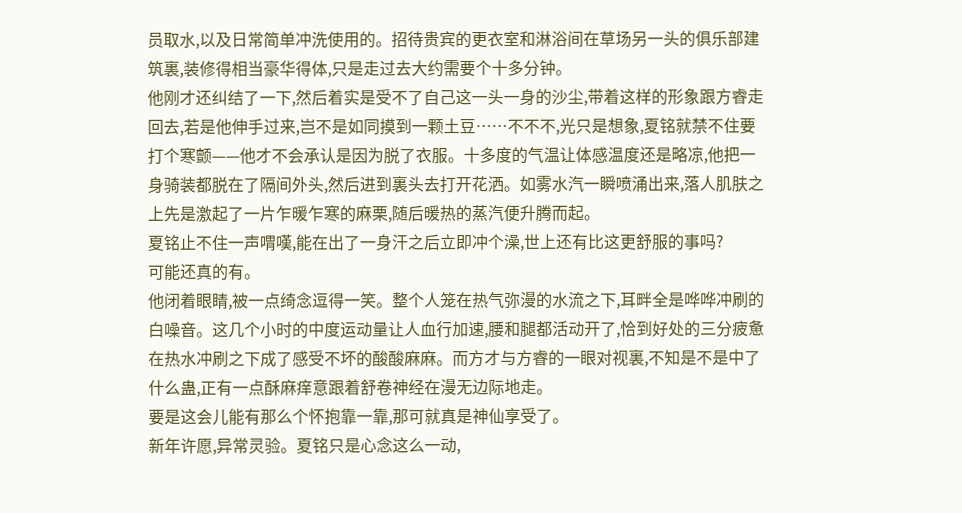员取水,以及日常简单冲洗使用的。招待贵宾的更衣室和淋浴间在草场另一头的俱乐部建筑裏,装修得相当豪华得体,只是走过去大约需要个十多分钟。
他刚才还纠结了一下,然后着实是受不了自己这一头一身的沙尘,带着这样的形象跟方睿走回去,若是他伸手过来,岂不是如同摸到一颗土豆……不不不,光只是想象,夏铭就禁不住要打个寒颤——他才不会承认是因为脱了衣服。十多度的气温让体感温度还是略凉,他把一身骑装都脱在了隔间外头,然后进到裏头去打开花洒。如雾水汽一瞬喷涌出来,落人肌肤之上先是激起了一片乍暖乍寒的麻栗,随后暖热的蒸汽便升腾而起。
夏铭止不住一声喟嘆,能在出了一身汗之后立即冲个澡,世上还有比这更舒服的事吗?
可能还真的有。
他闭着眼睛,被一点绮念逗得一笑。整个人笼在热气弥漫的水流之下,耳畔全是哗哗冲刷的白噪音。这几个小时的中度运动量让人血行加速,腰和腿都活动开了,恰到好处的三分疲惫在热水冲刷之下成了感受不坏的酸酸麻麻。而方才与方睿的一眼对视裏,不知是不是中了什么蛊,正有一点酥麻痒意跟着舒卷神经在漫无边际地走。
要是这会儿能有那么个怀抱靠一靠,那可就真是神仙享受了。
新年许愿,异常灵验。夏铭只是心念这么一动,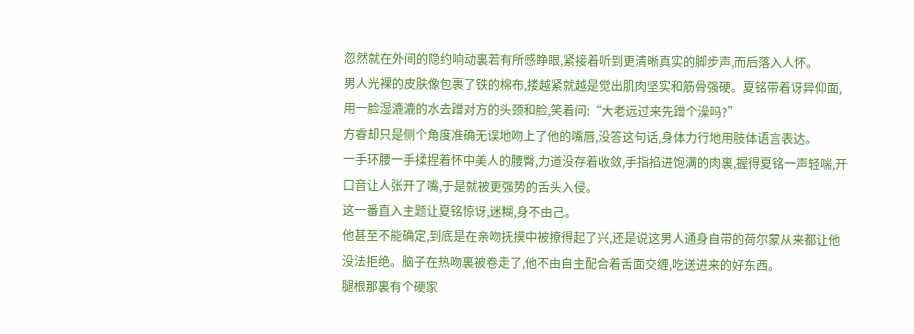忽然就在外间的隐约响动裏若有所感睁眼,紧接着听到更清晰真实的脚步声,而后落入人怀。
男人光裸的皮肤像包裹了铁的棉布,搂越紧就越是觉出肌肉坚实和筋骨强硬。夏铭带着讶异仰面,用一脸湿漉漉的水去蹭对方的头颈和脸,笑着问:“大老远过来先蹭个澡吗?”
方睿却只是侧个角度准确无误地吻上了他的嘴唇,没答这句话,身体力行地用肢体语言表达。
一手环腰一手揉捏着怀中美人的腰臀,力道没存着收敛,手指掐进饱满的肉裏,握得夏铭一声轻喘,开口音让人张开了嘴,于是就被更强势的舌头入侵。
这一番直入主题让夏铭惊讶,迷糊,身不由己。
他甚至不能确定,到底是在亲吻抚摸中被撩得起了兴,还是说这男人通身自带的荷尔蒙从来都让他没法拒绝。脑子在热吻裏被卷走了,他不由自主配合着舌面交缠,吃送进来的好东西。
腿根那裏有个硬家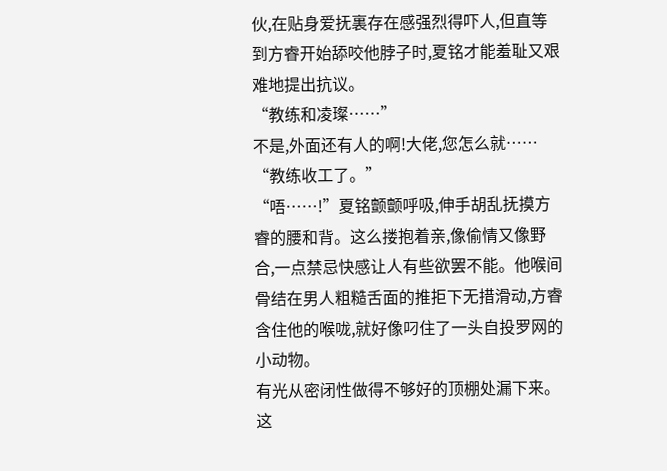伙,在贴身爱抚裏存在感强烈得吓人,但直等到方睿开始舔咬他脖子时,夏铭才能羞耻又艰难地提出抗议。
“教练和凌璨……”
不是,外面还有人的啊!大佬,您怎么就……
“教练收工了。”
“唔……!”夏铭颤颤呼吸,伸手胡乱抚摸方睿的腰和背。这么搂抱着亲,像偷情又像野合,一点禁忌快感让人有些欲罢不能。他喉间骨结在男人粗糙舌面的推拒下无措滑动,方睿含住他的喉咙,就好像叼住了一头自投罗网的小动物。
有光从密闭性做得不够好的顶棚处漏下来。
这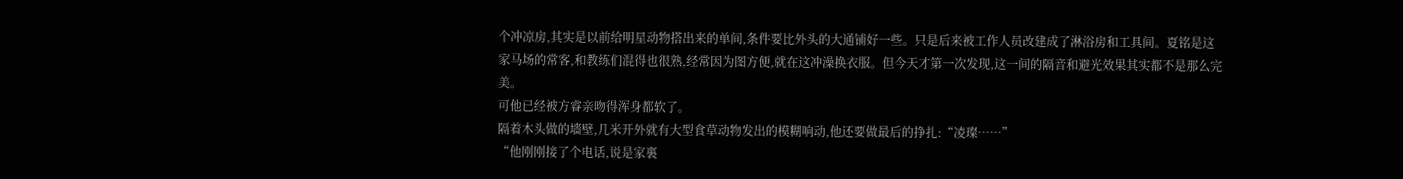个冲凉房,其实是以前给明星动物搭出来的单间,条件要比外头的大通铺好一些。只是后来被工作人员改建成了淋浴房和工具间。夏铭是这家马场的常客,和教练们混得也很熟,经常因为图方便,就在这冲澡换衣服。但今天才第一次发现,这一间的隔音和避光效果其实都不是那么完美。
可他已经被方睿亲吻得浑身都软了。
隔着木头做的墻壁,几米开外就有大型食草动物发出的模糊响动,他还要做最后的挣扎:“凌璨……”
“他刚刚接了个电话,说是家裏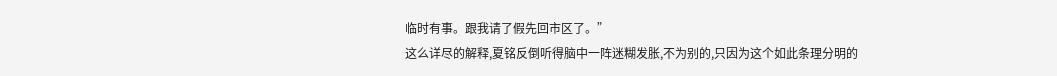临时有事。跟我请了假先回市区了。”
这么详尽的解释,夏铭反倒听得脑中一阵迷糊发胀,不为别的,只因为这个如此条理分明的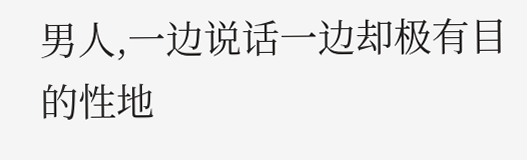男人,一边说话一边却极有目的性地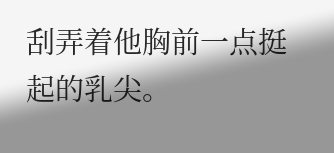刮弄着他胸前一点挺起的乳尖。